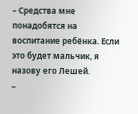– Средства мне понадобятся на воспитание ребёнка. Если это будет мальчик, я назову его Лешей.
–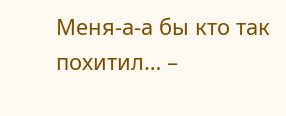Меня-а-а бы кто так похитил… –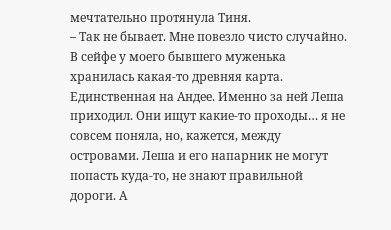мечтательно протянула Тиня.
– Так не бывает. Мне повезло чисто случайно. В сейфе у моего бывшего муженька хранилась какая-то древняя карта. Единственная на Андее. Именно за ней Леша приходил. Они ищут какие-то проходы… я не совсем поняла, но, кажется, между островами. Леша и его напарник не могут попасть куда-то, не знают правильной дороги. А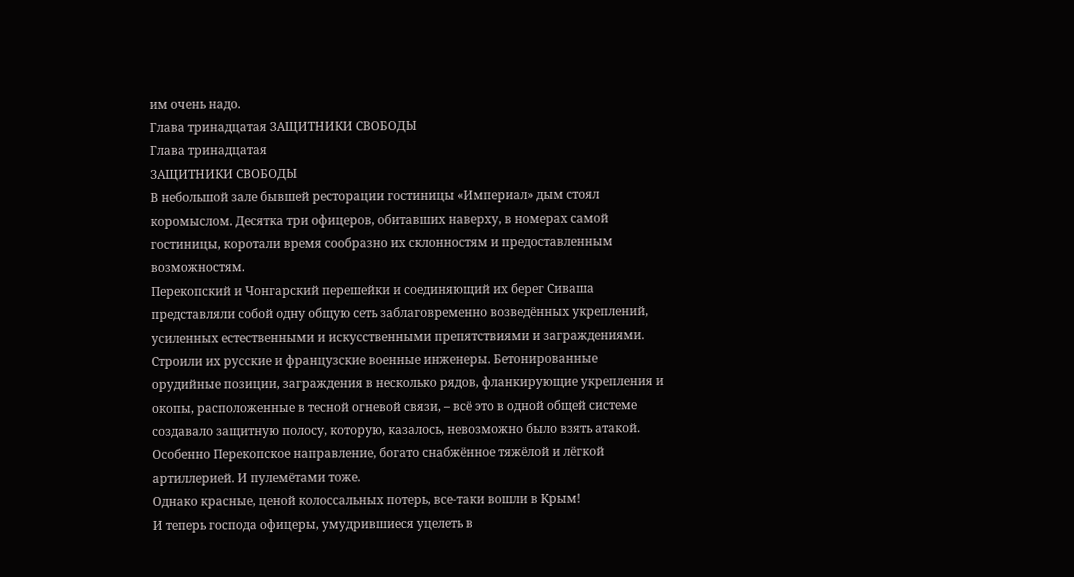им очень надо.
Глава тринадцатая ЗАЩИТНИКИ СВОБОДЫ
Глава тринадцатая
ЗАЩИТНИКИ СВОБОДЫ
В небольшой зале бывшей ресторации гостиницы «Империал» дым стоял коромыслом. Десятка три офицеров, обитавших наверху, в номерах самой гостиницы, коротали время сообразно их склонностям и предоставленным возможностям.
Перекопский и Чонгарский перешейки и соединяющий их берег Сиваша представляли собой одну общую сеть заблаговременно возведённых укреплений, усиленных естественными и искусственными препятствиями и заграждениями. Строили их русские и французские военные инженеры. Бетонированные орудийные позиции, заграждения в несколько рядов, фланкирующие укрепления и окопы, расположенные в тесной огневой связи, – всё это в одной общей системе создавало защитную полосу, которую, казалось, невозможно было взять атакой. Особенно Перекопское направление, богато снабжённое тяжёлой и лёгкой артиллерией. И пулемётами тоже.
Однако красные, ценой колоссальных потерь, все-таки вошли в Крым!
И теперь господа офицеры, умудрившиеся уцелеть в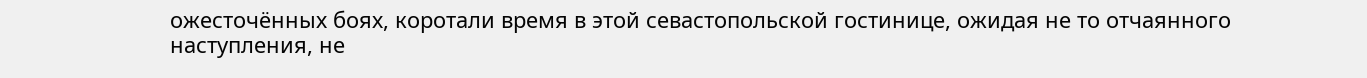ожесточённых боях, коротали время в этой севастопольской гостинице, ожидая не то отчаянного наступления, не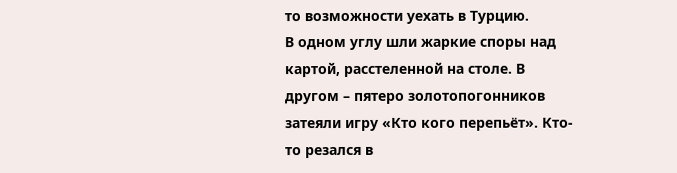то возможности уехать в Турцию.
В одном углу шли жаркие споры над картой, расстеленной на столе. В другом – пятеро золотопогонников затеяли игру «Кто кого перепьёт». Кто-то резался в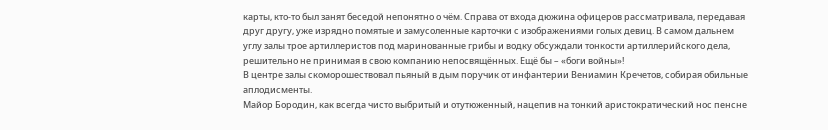карты, кто-то был занят беседой непонятно о чём. Справа от входа дюжина офицеров рассматривала, передавая друг другу, уже изрядно помятые и замусоленные карточки с изображениями голых девиц. В самом дальнем углу залы трое артиллеристов под маринованные грибы и водку обсуждали тонкости артиллерийского дела, решительно не принимая в свою компанию непосвящённых. Ещё бы – «боги войны»!
В центре залы скоморошествовал пьяный в дым поручик от инфантерии Вениамин Кречетов, собирая обильные аплодисменты.
Майор Бородин, как всегда чисто выбритый и отутюженный, нацепив на тонкий аристократический нос пенсне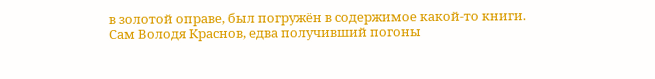в золотой оправе, был погружён в содержимое какой-то книги.
Сам Володя Краснов, едва получивший погоны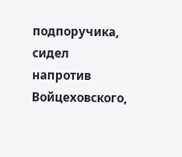подпоручика, сидел напротив Войцеховского,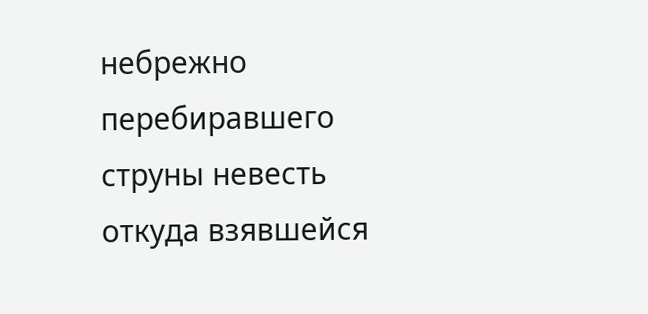небрежно перебиравшего струны невесть откуда взявшейся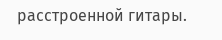расстроенной гитары.